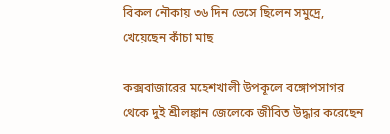বিকল নৌকায় ৩৬ দিন ভেসে ছিলেন সমুদ্রে, খেয়েছেন কাঁচা মাছ

কক্সবাজারের মহেশখালী উপকূলে বঙ্গোপসাগর থেকে দুই শ্রীলঙ্কান জেলেকে জীবিত উদ্ধার করেছেন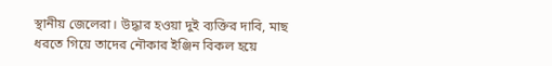স্থানীয় জেলেরা। উদ্ধার হওয়া দুই ব্যক্তির দাবি, মাছ ধরতে গিয়ে তাদের নৌকার ইঞ্জিন বিকল হয়ে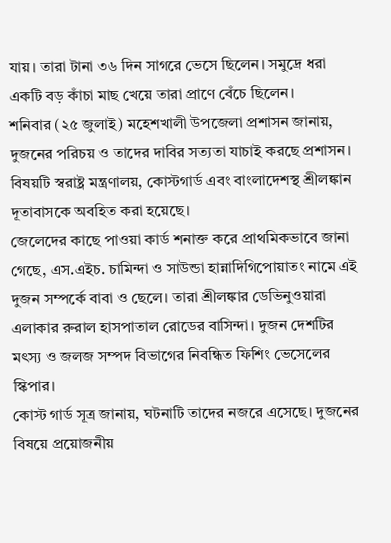যায়। তারা টানা ৩৬ দিন সাগরে ভেসে ছিলেন। সমুদ্রে ধরা একটি বড় কাঁচা মাছ খেয়ে তারা প্রাণে বেঁচে ছিলেন।
শনিবার (২৫ জুলাই) মহেশখালী উপজেলা প্রশাসন জানায়, দুজনের পরিচয় ও তাদের দাবির সত্যতা যাচাই করছে প্রশাসন। বিষয়টি স্বরাষ্ট্র মন্ত্রণালয়, কোস্টগার্ড এবং বাংলাদেশস্থ শ্রীলঙ্কান দূতাবাসকে অবহিত করা হয়েছে।
জেলেদের কাছে পাওয়া কার্ড শনাক্ত করে প্রাথমিকভাবে জানা গেছে, এস.এইচ. চামিন্দা ও সাউন্ডা হান্নাদিগিপোয়াতং নামে এই দুজন সম্পর্কে বাবা ও ছেলে। তারা শ্রীলঙ্কার ডেভিনুওয়ারা এলাকার রুরাল হাসপাতাল রোডের বাসিন্দা। দুজন দেশটির মৎস্য ও জলজ সম্পদ বিভাগের নিবন্ধিত ফিশিং ভেসেলের স্কিপার।
কোস্ট গার্ড সূত্র জানায়, ঘটনাটি তাদের নজরে এসেছে। দুজনের বিষয়ে প্রয়োজনীয়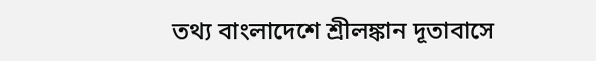তথ্য বাংলাদেশে শ্রীলঙ্কান দূতাবাসে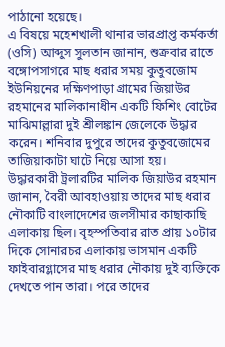পাঠানো হয়েছে।
এ বিষয়ে মহেশখালী থানার ভারপ্রাপ্ত কর্মকর্তা (ওসি) আব্দুস সুলতান জানান, শুক্রবার রাতে বঙ্গোপসাগরে মাছ ধরার সময় কুতুবজোম ইউনিয়নের দক্ষিণপাড়া গ্রামের জিয়াউর রহমানের মালিকানাধীন একটি ফিশিং বোটের মাঝিমাল্লারা দুই শ্রীলঙ্কান জেলেকে উদ্ধার করেন। শনিবার দুপুরে তাদের কুতুবজোমের তাজিয়াকাটা ঘাটে নিয়ে আসা হয়।
উদ্ধারকারী ট্রলারটির মালিক জিয়াউর রহমান জানান, বৈরী আবহাওয়ায় তাদের মাছ ধরার নৌকাটি বাংলাদেশের জলসীমার কাছাকাছি এলাকায় ছিল। বৃহস্পতিবার রাত প্রায় ১০টার দিকে সোনারচর এলাকায় ভাসমান একটি ফাইবারগ্লাসের মাছ ধরার নৌকায় দুই ব্যক্তিকে দেখতে পান তারা। পরে তাদের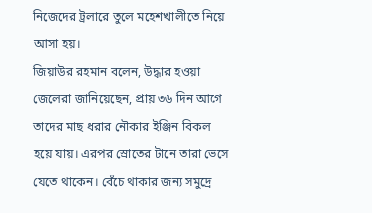নিজেদের ট্রলারে তুলে মহেশখালীতে নিয়ে আসা হয়।
জিয়াউর রহমান বলেন, উদ্ধার হওয়া জেলেরা জানিয়েছেন, প্রায় ৩৬ দিন আগে তাদের মাছ ধরার নৌকার ইঞ্জিন বিকল হয়ে যায়। এরপর স্রোতের টানে তারা ভেসে যেতে থাকেন। বেঁচে থাকার জন্য সমুদ্রে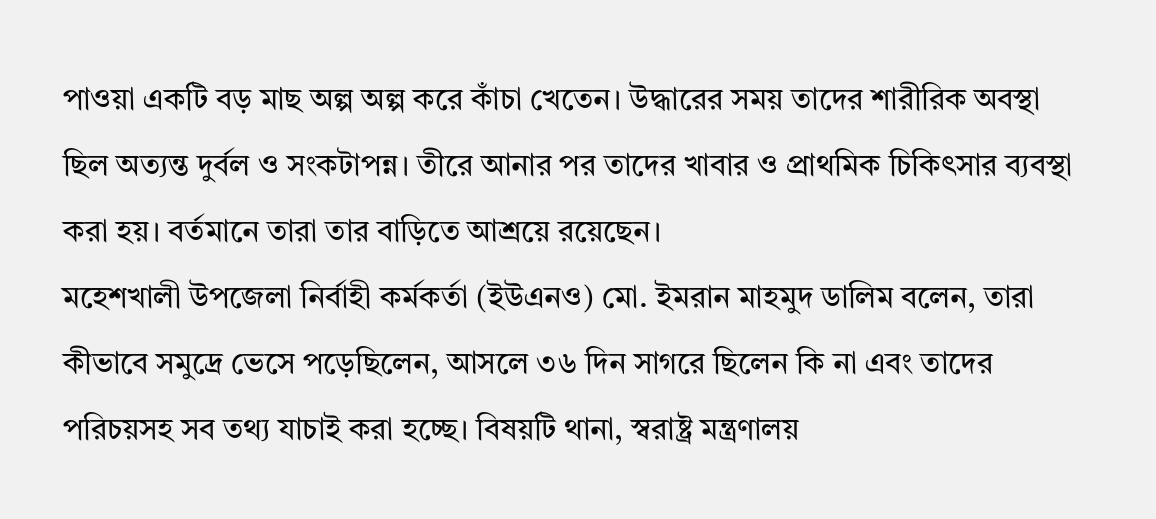পাওয়া একটি বড় মাছ অল্প অল্প করে কাঁচা খেতেন। উদ্ধারের সময় তাদের শারীরিক অবস্থা ছিল অত্যন্ত দুর্বল ও সংকটাপন্ন। তীরে আনার পর তাদের খাবার ও প্রাথমিক চিকিৎসার ব্যবস্থা করা হয়। বর্তমানে তারা তার বাড়িতে আশ্রয়ে রয়েছেন।
মহেশখালী উপজেলা নির্বাহী কর্মকর্তা (ইউএনও) মো. ইমরান মাহমুদ ডালিম বলেন, তারা কীভাবে সমুদ্রে ভেসে পড়েছিলেন, আসলে ৩৬ দিন সাগরে ছিলেন কি না এবং তাদের পরিচয়সহ সব তথ্য যাচাই করা হচ্ছে। বিষয়টি থানা, স্বরাষ্ট্র মন্ত্রণালয়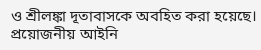ও শ্রীলঙ্কা দূতাবাসকে অবহিত করা হয়েছে। প্রয়োজনীয় আইনি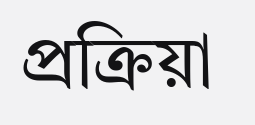প্রক্রিয়া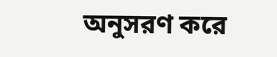অনুসরণ করে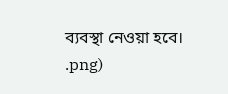ব্যবস্থা নেওয়া হবে।
.png)